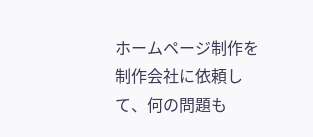ホームページ制作を制作会社に依頼して、何の問題も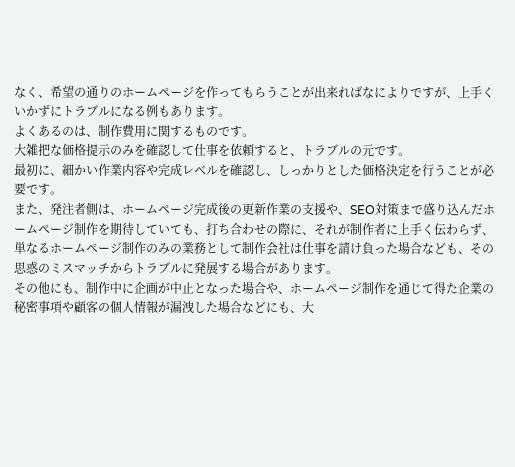なく、希望の通りのホームページを作ってもらうことが出来ればなによりですが、上手くいかずにトラブルになる例もあります。
よくあるのは、制作費用に関するものです。
大雑把な価格提示のみを確認して仕事を依頼すると、トラブルの元です。
最初に、細かい作業内容や完成レベルを確認し、しっかりとした価格決定を行うことが必要です。
また、発注者側は、ホームページ完成後の更新作業の支援や、SEO対策まで盛り込んだホームページ制作を期待していても、打ち合わせの際に、それが制作者に上手く伝わらず、単なるホームページ制作のみの業務として制作会社は仕事を請け負った場合なども、その思惑のミスマッチからトラブルに発展する場合があります。
その他にも、制作中に企画が中止となった場合や、ホームページ制作を通じて得た企業の秘密事項や顧客の個人情報が漏洩した場合などにも、大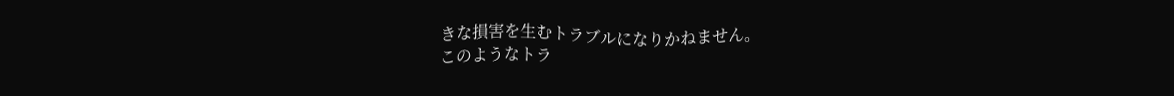きな損害を生むトラブルになりかねません。
このようなトラ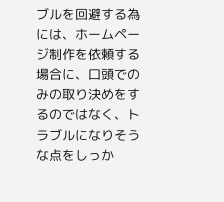ブルを回避する為には、ホームページ制作を依頼する場合に、口頭でのみの取り決めをするのではなく、トラブルになりそうな点をしっか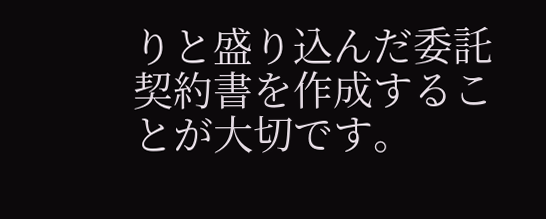りと盛り込んだ委託契約書を作成することが大切です。